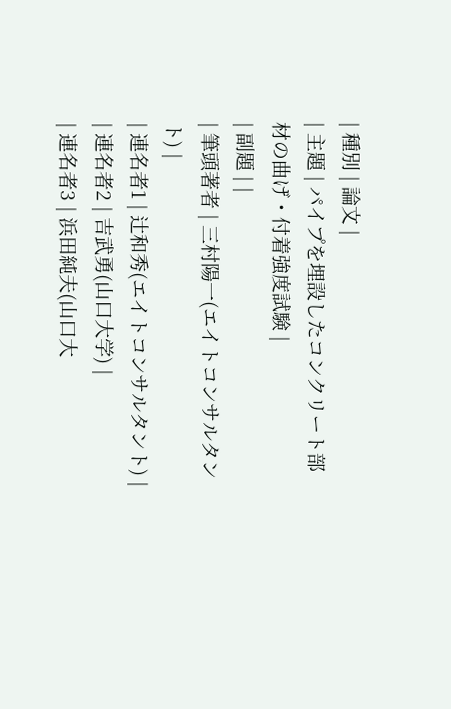| 種別 | 論文 |
| 主題 | パイプを埋設したコンクリート部材の曲げ・付着強度試験 |
| 副題 | |
| 筆頭著者 | 三村陽一(エイトコンサルタント) |
| 連名者1 | 辻和秀(エイトコンサルタント) |
| 連名者2 | 吉武勇(山口大学) |
| 連名者3 | 浜田純夫(山口大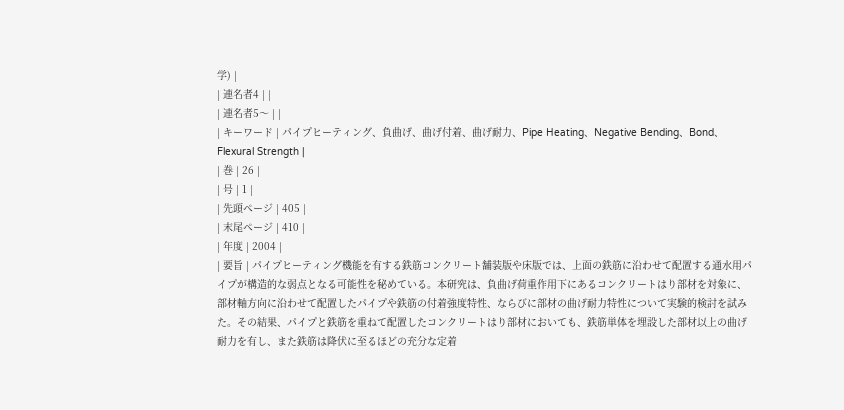学) |
| 連名者4 | |
| 連名者5〜 | |
| キーワード | パイプヒーティング、負曲げ、曲げ付着、曲げ耐力、Pipe Heating、Negative Bending、Bond、Flexural Strength |
| 巻 | 26 |
| 号 | 1 |
| 先頭ページ | 405 |
| 末尾ページ | 410 |
| 年度 | 2004 |
| 要旨 | パイプヒーティング機能を有する鉄筋コンクリート舗装版や床版では、上面の鉄筋に沿わせて配置する通水用パイプが構造的な弱点となる可能性を秘めている。本研究は、負曲げ荷重作用下にあるコンクリートはり部材を対象に、部材軸方向に沿わせて配置したパイプや鉄筋の付着強度特性、ならびに部材の曲げ耐力特性について実験的検討を試みた。その結果、パイプと鉄筋を重ねて配置したコンクリートはり部材においても、鉄筋単体を埋設した部材以上の曲げ耐力を有し、また鉄筋は降伏に至るほどの充分な定着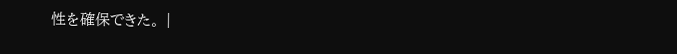性を確保できた。 |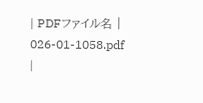| PDFファイル名 | 026-01-1058.pdf |